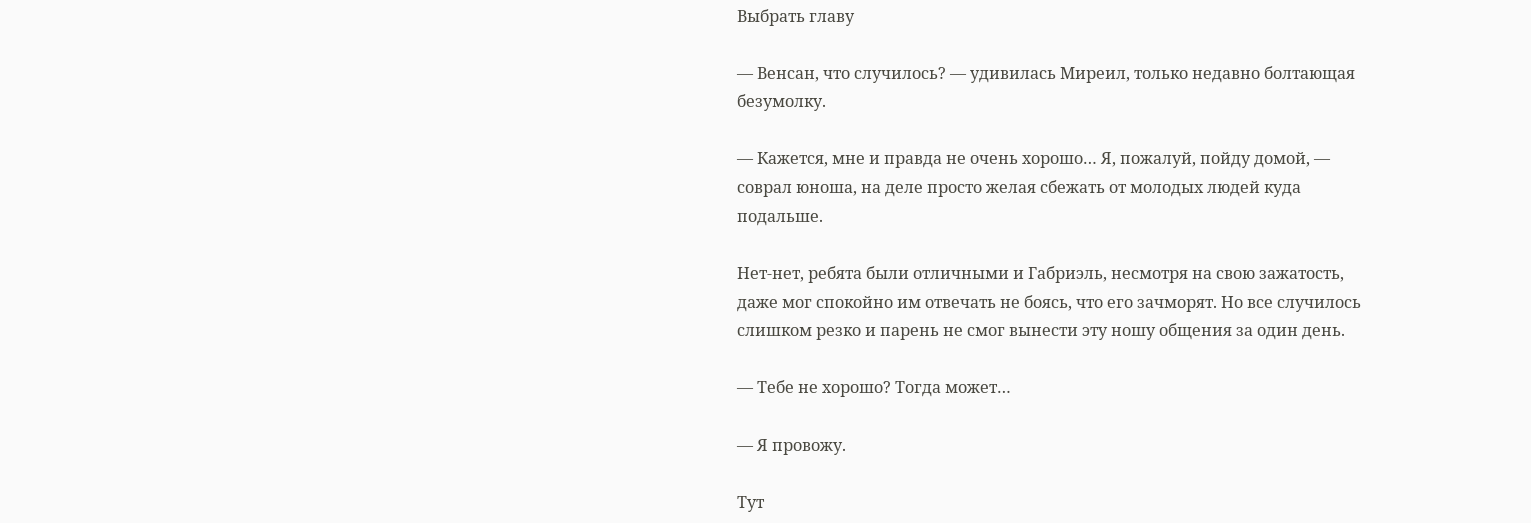Выбрать главу

— Венсан, что случилось? — удивилась Миреил, только недавно болтающая безумолку.

— Кажется, мне и правда не очень хорошо… Я, пожалуй, пойду домой, — соврал юноша, на деле просто желая сбежать от молодых людей куда подальше.

Нет-нет, ребята были отличными и Габриэль, несмотря на свою зажатость, даже мог спокойно им отвечать не боясь, что его зачморят. Но все случилось слишком резко и парень не смог вынести эту ношу общения за один день.

— Тебе не хорошо? Тогда может…

— Я провожу.

Тут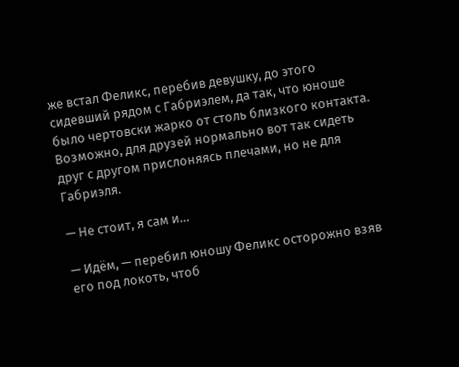же встал Феликс, перебив девушку, до этого сидевший рядом с Габриэлем, да так, что юноше было чертовски жарко от столь близкого контакта. Возможно, для друзей нормально вот так сидеть друг с другом прислоняясь плечами, но не для Габриэля.

— Не стоит, я сам и…

— Идём, — перебил юношу Феликс осторожно взяв его под локоть, чтоб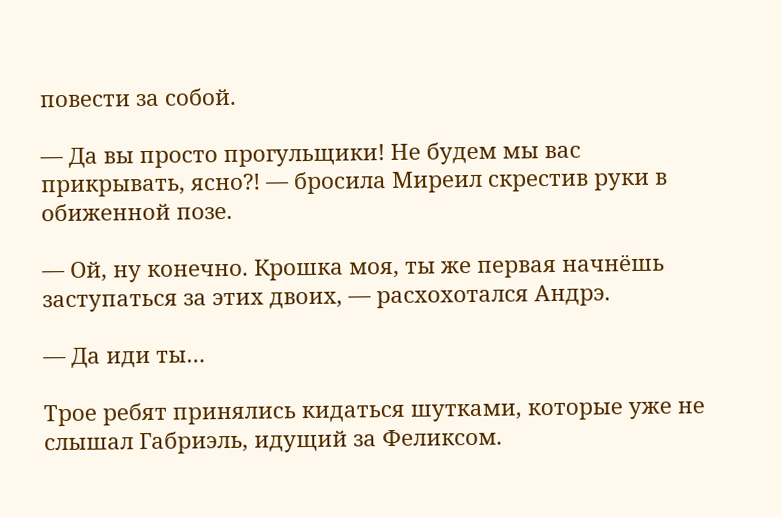повести за собой.

— Да вы просто прогульщики! Не будем мы вас прикрывать, ясно?! — бросила Миреил скрестив руки в обиженной позе.

— Ой, ну конечно. Крошка моя, ты же первая начнёшь заступаться за этих двоих, — расхохотался Андрэ.

— Да иди ты…

Трое ребят принялись кидаться шутками, которые уже не слышал Габриэль, идущий за Феликсом.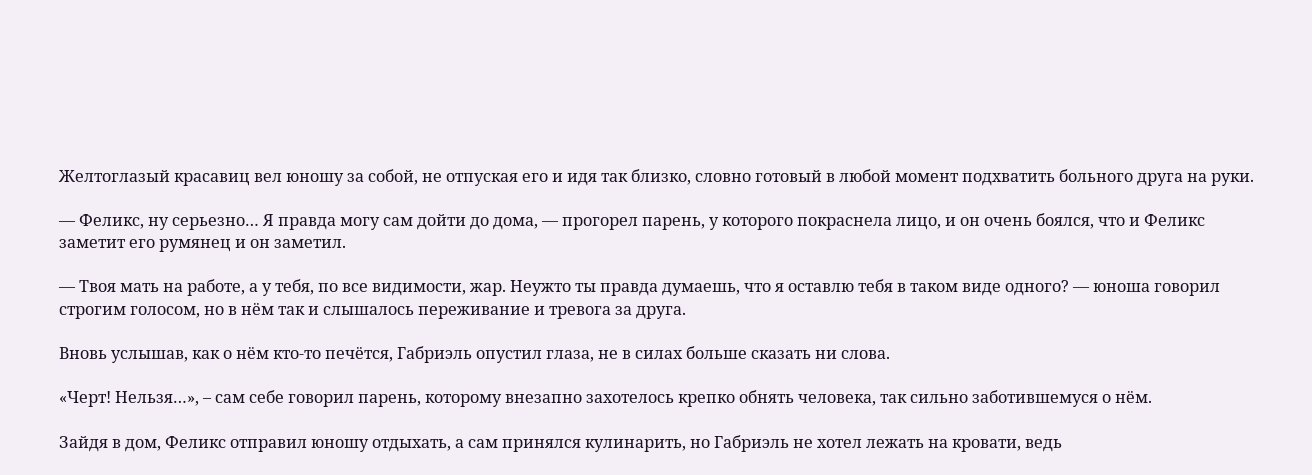Желтоглазый красавиц вел юношу за собой, не отпуская его и идя так близко, словно готовый в любой момент подхватить больного друга на руки.

— Феликс, ну серьезно… Я правда могу сам дойти до дома, — прогорел парень, у которого покраснела лицо, и он очень боялся, что и Феликс заметит его румянец и он заметил.

— Твоя мать на работе, а у тебя, по все видимости, жар. Неужто ты правда думаешь, что я оставлю тебя в таком виде одного? — юноша говорил строгим голосом, но в нём так и слышалось переживание и тревога за друга.

Вновь услышав, как о нём кто-то печётся, Габриэль опустил глаза, не в силах больше сказать ни слова.

«Черт! Нельзя…», – сам себе говорил парень, которому внезапно захотелось крепко обнять человека, так сильно заботившемуся о нём.

Зайдя в дом, Феликс отправил юношу отдыхать, а сам принялся кулинарить, но Габриэль не хотел лежать на кровати, ведь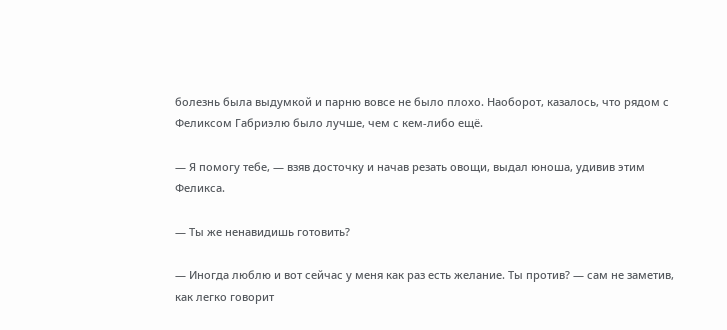болезнь была выдумкой и парню вовсе не было плохо. Наоборот, казалось, что рядом с Феликсом Габриэлю было лучше, чем с кем-либо ещё.

— Я помогу тебе, — взяв досточку и начав резать овощи, выдал юноша, удивив этим Феликса.

— Ты же ненавидишь готовить?

— Иногда люблю и вот сейчас у меня как раз есть желание. Ты против? — сам не заметив, как легко говорит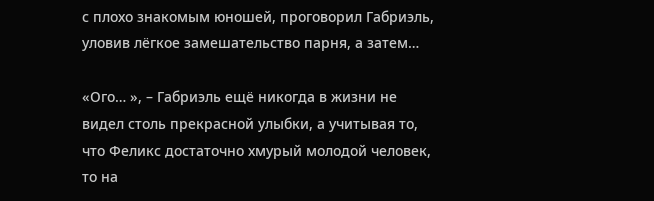с плохо знакомым юношей, проговорил Габриэль, уловив лёгкое замешательство парня, а затем…

«Ого… », – Габриэль ещё никогда в жизни не видел столь прекрасной улыбки, а учитывая то, что Феликс достаточно хмурый молодой человек, то на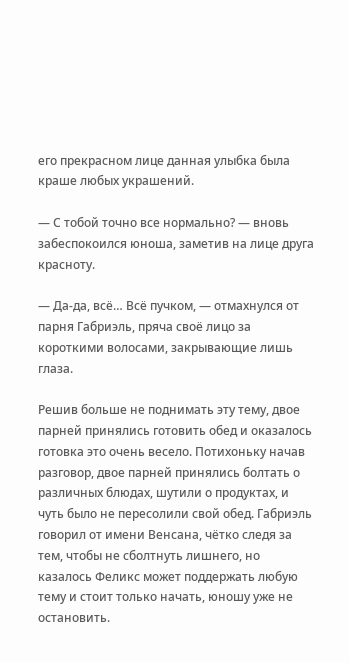его прекрасном лице данная улыбка была краше любых украшений.

— С тобой точно все нормально? — вновь забеспокоился юноша, заметив на лице друга красноту.

— Да-да, всё… Всё пучком, — отмахнулся от парня Габриэль, пряча своё лицо за короткими волосами, закрывающие лишь глаза.

Решив больше не поднимать эту тему, двое парней принялись готовить обед и оказалось готовка это очень весело. Потихоньку начав разговор, двое парней принялись болтать о различных блюдах, шутили о продуктах, и чуть было не пересолили свой обед. Габриэль говорил от имени Венсана, чётко следя за тем, чтобы не сболтнуть лишнего, но казалось Феликс может поддержать любую тему и стоит только начать, юношу уже не остановить.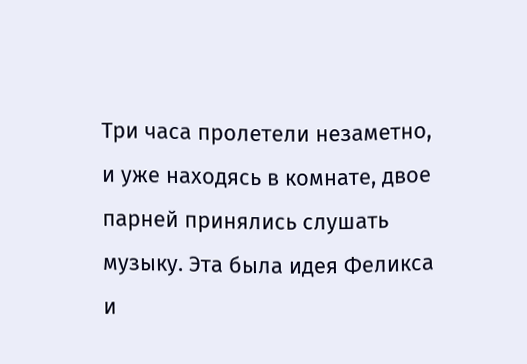Три часа пролетели незаметно, и уже находясь в комнате, двое парней принялись слушать музыку. Эта была идея Феликса и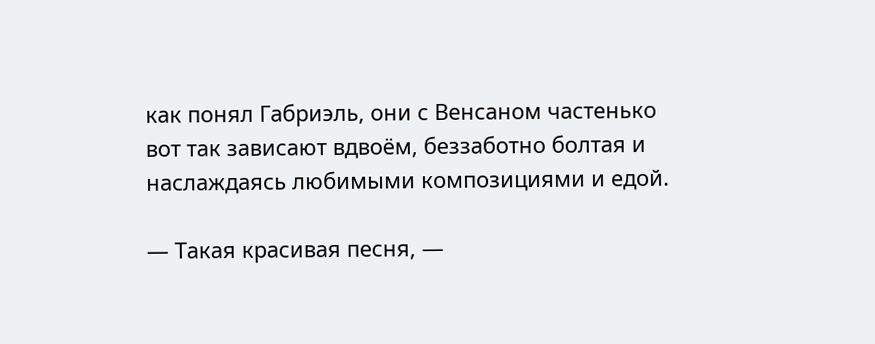как понял Габриэль, они с Венсаном частенько вот так зависают вдвоём, беззаботно болтая и наслаждаясь любимыми композициями и едой.

— Такая красивая песня, —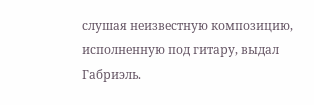слушая неизвестную композицию, исполненную под гитару, выдал Габриэль.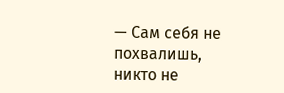— Сам себя не похвалишь, никто не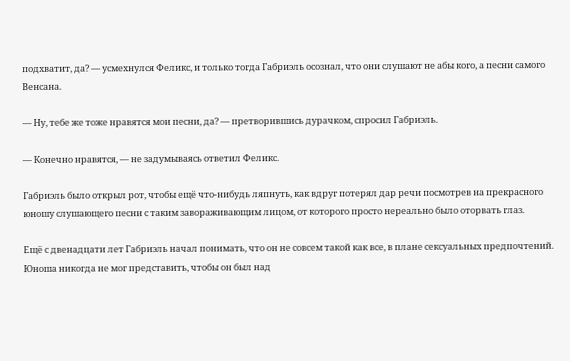подхватит, да? — усмехнулся Феликс, и только тогда Габриэль осознал, что они слушают не абы кого, а песни самого Венсана.

— Ну, тебе же тоже нравятся мои песни, да? — претворившись дурачком, спросил Габриэль.

— Конечно нравятся, — не задумываясь ответил Феликс.

Габриэль было открыл рот, чтобы ещё что-нибудь ляпнуть, как вдруг потерял дар речи посмотрев на прекрасного юношу слушающего песни с таким завораживающим лицом, от которого просто нереально было оторвать глаз.

Ещё с двенадцати лет Габриэль начал понимать, что он не совсем такой как все, в плане сексуальных предпочтений. Юноша никогда не мог представить, чтобы он был над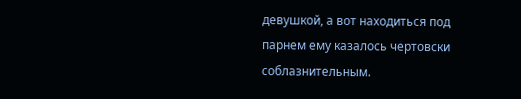девушкой, а вот находиться под парнем ему казалось чертовски соблазнительным.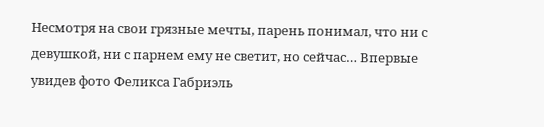Несмотря на свои грязные мечты, парень понимал, что ни с девушкой, ни с парнем ему не светит, но сейчас… Впервые увидев фото Феликса Габриэль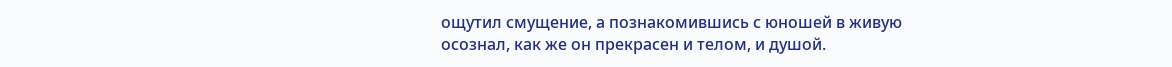ощутил смущение, а познакомившись с юношей в живую осознал, как же он прекрасен и телом, и душой.